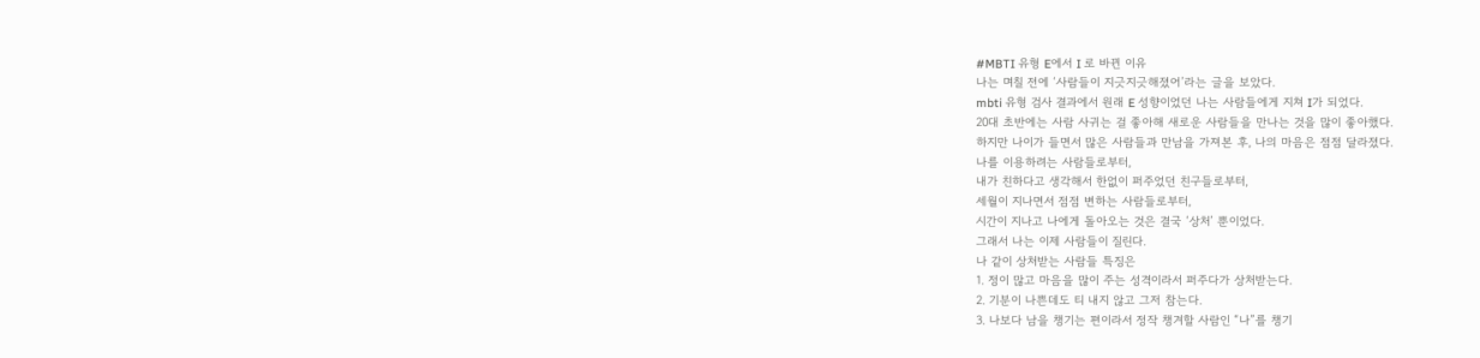#MBTI 유형 E에서 I 로 바뀐 이유
나는 며칠 전에 ‘사람들이 지긋지긋해졌어’라는 글을 보았다.
mbti 유형 검사 결과에서 원래 E 성향이었던 나는 사람들에게 지쳐 I가 되었다.
20대 초반에는 사람 사귀는 걸 좋아해 새로운 사람들을 만나는 것을 많이 좋아했다.
하지만 나이가 들면서 많은 사람들과 만남을 가져본 후, 나의 마음은 점점 달라졌다.
나를 이용하려는 사람들로부터,
내가 친하다고 생각해서 한없이 퍼주었던 친구들로부터,
세월이 지나면서 점점 변하는 사람들로부터,
시간이 지나고 나에게 돌아오는 것은 결국 ‘상처’ 뿐이었다.
그래서 나는 이제 사람들이 질린다.
나 같이 상처받는 사람들 특징은
1. 정이 많고 마음을 많이 주는 성격이라서 퍼주다가 상처받는다.
2. 기분이 나쁜데도 티 내지 않고 그저 참는다.
3. 나보다 남을 챙기는 편이라서 정작 챙겨할 사람인 “나”를 챙기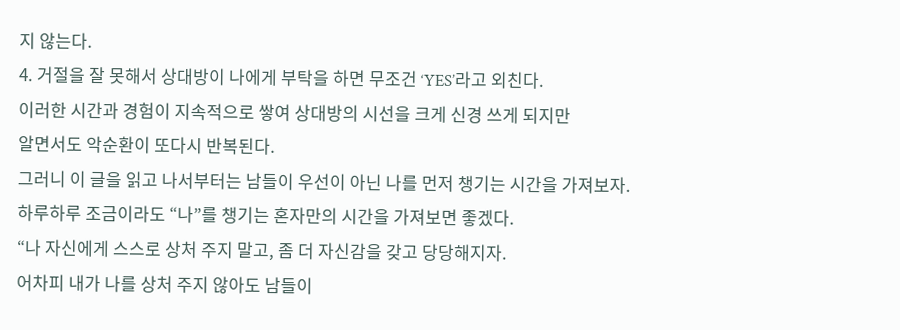지 않는다.
4. 거절을 잘 못해서 상대방이 나에게 부탁을 하면 무조건 ‘YES’라고 외친다.
이러한 시간과 경험이 지속적으로 쌓여 상대방의 시선을 크게 신경 쓰게 되지만
알면서도 악순환이 또다시 반복된다.
그러니 이 글을 읽고 나서부터는 남들이 우선이 아닌 나를 먼저 챙기는 시간을 가져보자.
하루하루 조금이라도 “나”를 챙기는 혼자만의 시간을 가져보면 좋겠다.
“나 자신에게 스스로 상처 주지 말고, 좀 더 자신감을 갖고 당당해지자.
어차피 내가 나를 상처 주지 않아도 남들이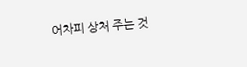어차피 상처 주는 것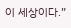이 세상이다.”